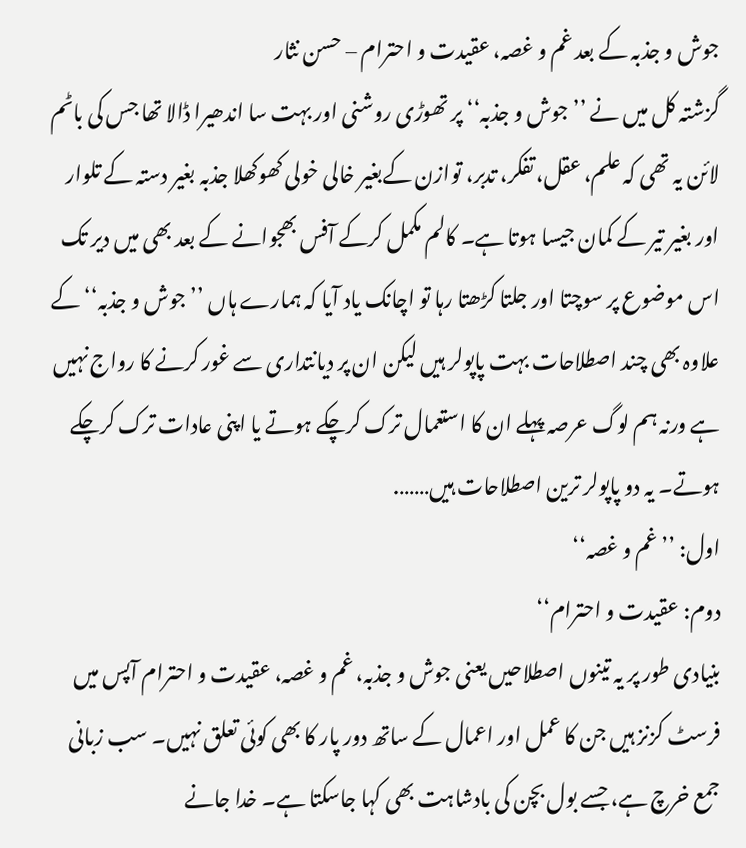جوش و جذبہ کے بعد غم و غصہ، عقیدت و احترام – حسن نثار
گزشتہ کل میں نے ’’جوش و جذبہ‘‘ پر تھوڑی روشنی اور بہت سا اندھیرا ڈالا تھا جس کی باٹم لائن یہ تھی کہ علم، عقل، تفکر، تدبر، توازن کےبغیر خالی خولی کھوکھلا جذبہ بغیر دستہ کے تلوار اور بغیر تیر کے کمان جیسا ہوتا ہے۔ کالم مکمل کرکے آفس بھجوانے کے بعد بھی میں دیر تک اس موضوع پر سوچتا اور جلتا کڑھتا رہا تو اچانک یاد آیا کہ ہمارے ہاں ’’جوش و جذبہ‘‘ کے علاوہ بھی چند اصطلاحات بہت پاپولر ہیں لیکن ان پر دیانتداری سے غور کرنے کا رواج نہیں ہے ورنہ ہم لوگ عرصہ پہلے ان کا استعمال ترک کرچکے ہوتے یا اپنی عادات ترک کرچکے ہوتے۔ یہ دو پاپولر ترین اصطلاحات ہیں…….
اول: ’’غم و غصہ‘‘
دوم: عقیدت و احترام‘‘
بنیادی طور پر یہ تینوں اصطلاحیں یعنی جوش و جذبہ، غم و غصہ، عقیدت و احترام آپس میں فرسٹ کزنز ہیں جن کا عمل اور اعمال کے ساتھ دور پار کا بھی کوئی تعلق نہیں۔ سب زبانی جمع خرچ ہے، جسے بول بچن کی بادشاہت بھی کہا جاسکتا ہے۔ خدا جانے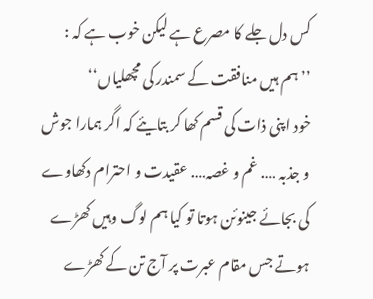کس دل جلے کا مصرع ہے لیکن خوب ہے کہ :
’’ہم ہیں منافقت کے سمندر کی مچھلیاں‘‘
خود اپنی ذات کی قسم کھا کر بتایئے کہ اگر ہمارا جوش و جذبہ …. غم و غصہ…. عقیدت و احترام دکھاوے کی بجائے جینوئن ہوتا تو کیا ہم لوگ وہیں کھڑے ہوتے جس مقام عبرت پر آج تن کے کھڑے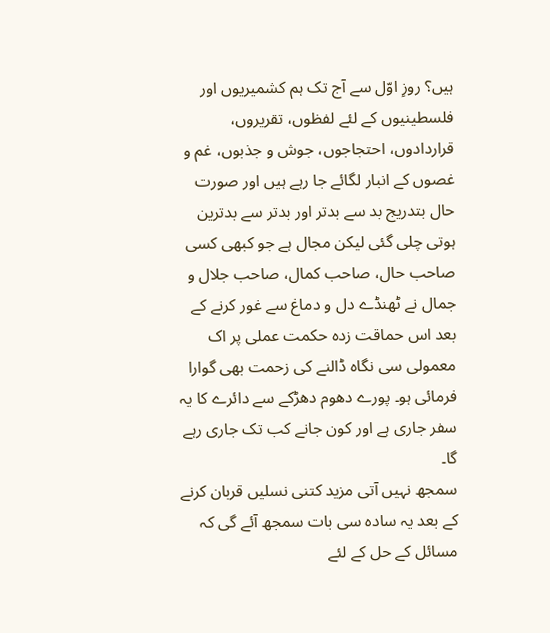ہیں؟ روزِ اوّل سے آج تک ہم کشمیریوں اور فلسطینیوں کے لئے لفظوں، تقریروں، قراردادوں، احتجاجوں، جوش و جذبوں، غم و غصوں کے انبار لگائے جا رہے ہیں اور صورت حال بتدریج بد سے بدتر اور بدتر سے بدترین ہوتی چلی گئی لیکن مجال ہے جو کبھی کسی صاحب حال، صاحب کمال، صاحب جلال و جمال نے ٹھنڈے دل و دماغ سے غور کرنے کے بعد اس حماقت زدہ حکمت عملی پر اک معمولی سی نگاہ ڈالنے کی زحمت بھی گوارا فرمائی ہو۔ پورے دھوم دھڑکے سے دائرے کا یہ سفر جاری ہے اور کون جانے کب تک جاری رہے گا۔
سمجھ نہیں آتی مزید کتنی نسلیں قربان کرنے کے بعد یہ سادہ سی بات سمجھ آئے گی کہ مسائل کے حل کے لئے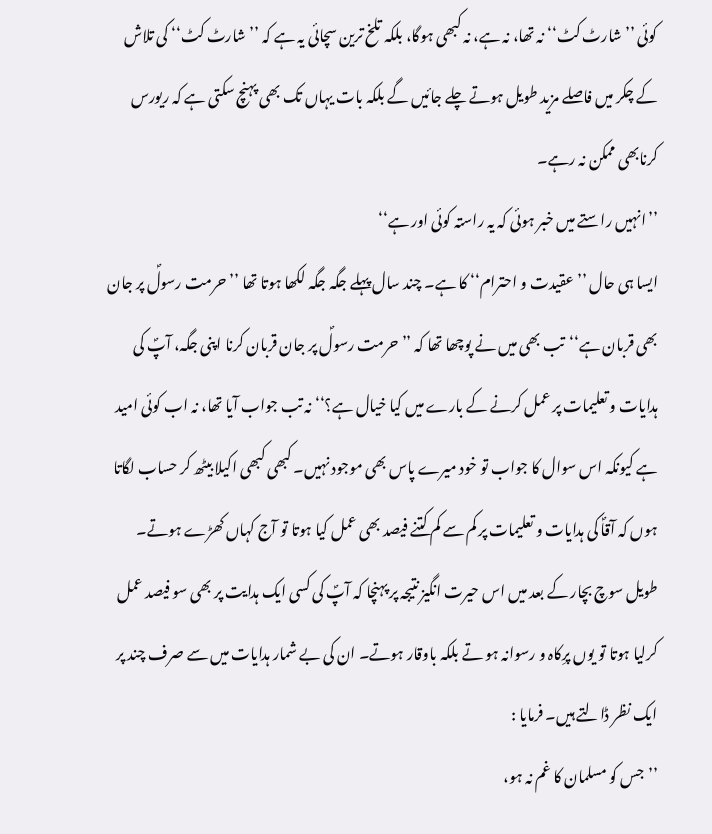کوئی ’’شارٹ کٹ‘‘ نہ تھا، نہ ہے، نہ کبھی ہوگا، بلکہ تلخ ترین سچائی یہ ہے کہ ’’شارٹ کٹ‘‘ کی تلاش کے چکر میں فاصلے مزید طویل ہوتے چلے جائیں گے بلکہ بات یہاں تک بھی پہنچ سکتی ہے کہ ریورس کرنابھی ممکن نہ رہے۔
’’انہیں راستے میں خبر ہوئی کہ یہ راستہ کوئی اور ہے‘‘
ایسا ہی حال ’’عقیدت و احترام‘‘ کا ہے۔ چند سال پہلے جگہ جگہ لکھا ہوتا تھا ’’حرمت رسولؐ پر جان بھی قربان ہے‘‘تب بھی میں نے پوچھا تھا کہ ’’حرمت رسولؐ پر جان قربان کرنا اپنی جگہ، آپؐ کی ہدایات و تعلیمات پر عمل کرنے کے بارے میں کیا خیال ہے؟‘‘ نہ تب جواب آیا تھا، نہ اب کوئی امید ہے کیونکہ اس سوال کا جواب تو خود میرے پاس بھی موجود نہیں۔ کبھی کبھی اکیلا بیٹھ کر حساب لگاتا ہوں کہ آقاؐ کی ہدایات و تعلیمات پر کم سے کم کتنے فیصد بھی عمل کیا ہوتا تو آج کہاں کھڑے ہوتے۔ طویل سوچ بچار کے بعد میں اس حیرت انگیز نتیجہ پر پہنچا کہ آپؐ کی کسی ایک ہدایت پر بھی سو فیصد عمل کرلیا ہوتا تو یوں پرِکاہ و رسوانہ ہو تے بلکہ باوقار ہوتے۔ ان کی بے شمار ہدایات میں سے صرف چند پر ایک نظر ڈالتے ہیں۔ فرمایا :
’’جس کو مسلمان کا غم نہ ہو،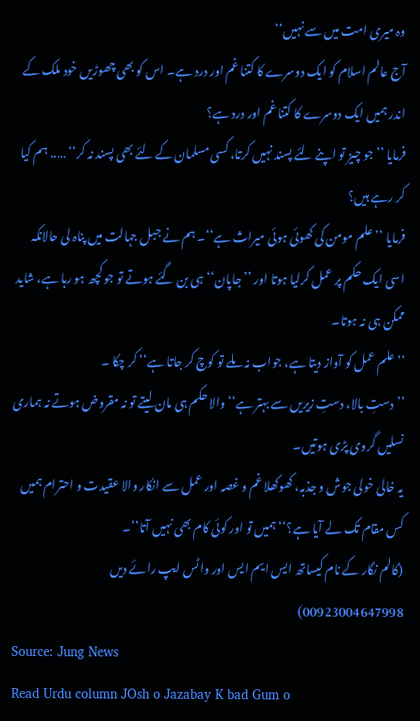وہ میری امت میں سے نہیں‘‘
آج عالم اسلام کو ایک دوسرے کا کتنا غم اور درد ہے۔ اس کو بھی چھوڑیں خود ملک کے اندر ہمیں ایک دوسرے کا کتنا غم اور درد ہے؟
فرمایا ’’جو چیز تو اپنے لئے پسند نہیں کرتا، کسی مسلمان کے لئے بھی پسند نہ کر‘‘ ….. ہم کیا کر رہے ہیں؟
فرمایا ’’علم مومن کی کھوئی ہوئی میراث ہے‘‘۔ ہم نے جبل جہالت میں پناہ لی حالانکہ اسی ایک حکم پر عمل کرلیا ہوتا اور ’’جاپان‘‘ ہی بن گئے ہوتے تو جو کچھ ہو رہا ہے، شاید ممکن ہی نہ ہوتا۔
’’علم عمل کو آواز دیتا ہے، جواب نہ ملے تو کوچ کر جاتا ہے‘‘ کر چکا ۔
’’دستِ بالا، دستِ زیریں سے بہتر ہے‘‘ والا حکم ہی مان لیتے تو نہ مقروض ہوتے نہ ہماری نسلیں گروی پڑی ہوتیں۔
یہ خالی خولی جوش و جذبہ، کھوکھلا غم و غصہ اور عمل سے انکار والا عقیدت و احترام ہمیں کس مقام تک لے آیا ہے؟‘‘ ہمیں تو اور کوئی کام بھی نہیں آتا‘‘۔
(کالم نگار کے نام کیساتھ ایس ایم ایس اور واٹس ایپ رائے دیں 00923004647998)
Source: Jung News
Read Urdu column JOsh o Jazabay K bad Gum o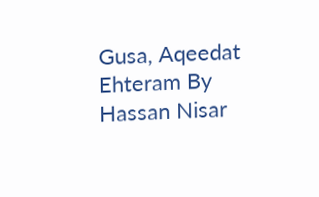Gusa, Aqeedat Ehteram By Hassan Nisar